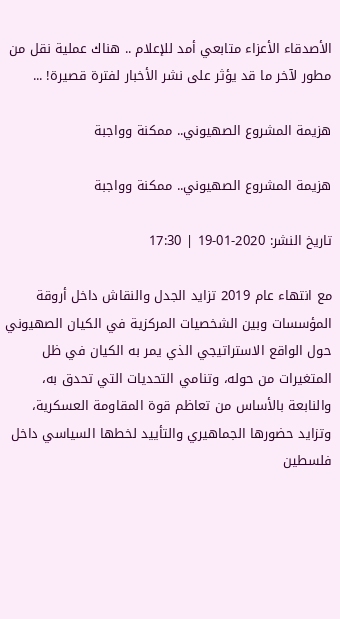الأصدقاء الأعزاء متابعي أمد للإعلام .. هناك عملية نقل من مطور لآخر ما قد يؤثر على نشر الأخبار لفترة قصيرة! ...

هزيمة المشروع الصهيوني.. ممكنة وواجبة

هزيمة المشروع الصهيوني.. ممكنة وواجبة

تاريخ النشر: 2020-01-19 | 17:30

مع انتهاء عام 2019 تزايد الجدل والنقاش داخل أروقة المؤسسات وبين الشخصيات المركزية في الكيان الصهيوني حول الواقع الاستراتيجي الذي يمر به الكيان في ظل المتغيرات من حوله، وتنامي التحديات التي تحدق به، والنابعة بالأساس من تعاظم قوة المقاومة العسكرية، وتزايد حضورها الجماهيري والتأييد لخطها السياسي داخل فلسطين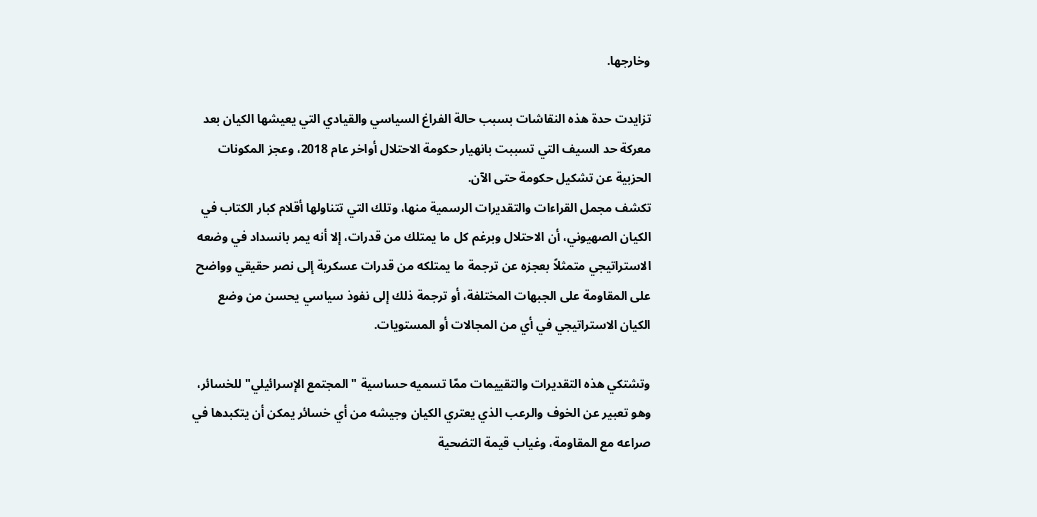وخارجها.

تزايدت حدة هذه النقاشات بسبب حالة الفراغ السياسي والقيادي التي يعيشها الكيان بعد معركة حد السيف التي تسببت بانهيار حكومة الاحتلال أواخر عام 2018، وعجز المكونات الحزبية عن تشكيل حكومة حتى الآن.
تكشف مجمل القراءات والتقديرات الرسمية منها، وتلك التي تتناولها أقلام كبار الكتاب في الكيان الصهيوني، أن الاحتلال وبرغم كل ما يمتلك من قدرات، إلا أنه يمر بانسداد في وضعه الاستراتيجي متمثلاً بعجزه عن ترجمة ما يمتلكه من قدرات عسكرية إلى نصر حقيقي وواضح على المقاومة على الجبهات المختلفة، أو ترجمة ذلك إلى نفوذ سياسي يحسن من وضع الكيان الاستراتيجي في أي من المجالات أو المستويات.

وتشتكي هذه التقديرات والتقييمات ممّا تسميه حساسية "المجتمع الإسرائيلي" للخسائر، وهو تعبير عن الخوف والرعب الذي يعتري الكيان وجيشه من أي خسائر يمكن أن يتكبدها في صراعه مع المقاومة، وغياب قيمة التضحية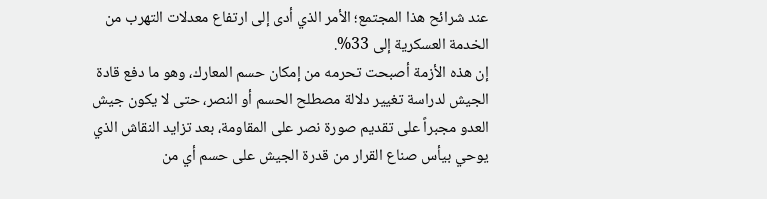عند شرائح هذا المجتمع؛ الأمر الذي أدى إلى ارتفاع معدلات التهرب من الخدمة العسكرية إلى 33%.
إن هذه الأزمة أصبحت تحرمه من إمكان حسم المعارك، وهو ما دفع قادة الجيش لدراسة تغيير دلالة مصطلح الحسم أو النصر، حتى لا يكون جيش العدو مجبراً على تقديم صورة نصر على المقاومة، بعد تزايد النقاش الذي يوحي بيأس صناع القرار من قدرة الجيش على حسم أي من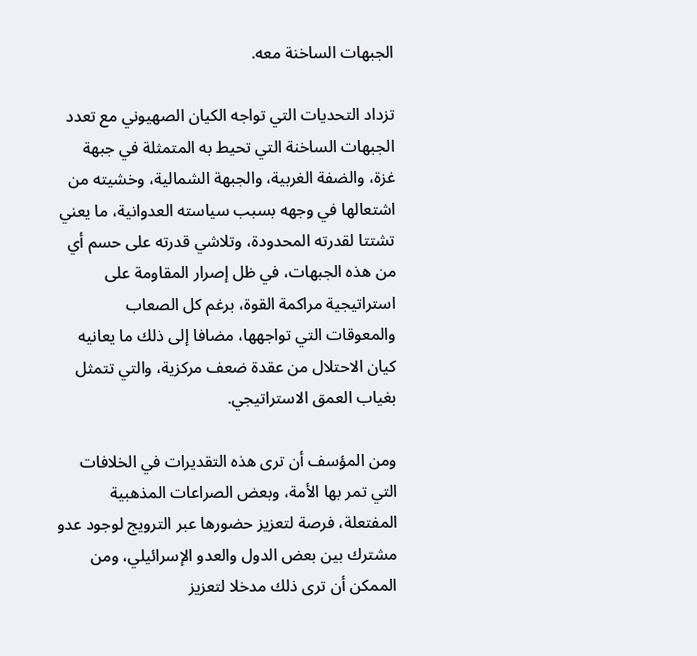الجبهات الساخنة معه.

تزداد التحديات التي تواجه الكيان الصهيوني مع تعدد الجبهات الساخنة التي تحيط به المتمثلة في جبهة غزة، والضفة الغربية، والجبهة الشمالية، وخشيته من اشتعالها في وجهه بسبب سياسته العدوانية، ما يعني تشتتا لقدرته المحدودة، وتلاشي قدرته على حسم أي من هذه الجبهات، في ظل إصرار المقاومة على استراتيجية مراكمة القوة، برغم كل الصعاب والمعوقات التي تواجهها، مضافا إلى ذلك ما يعانيه كيان الاحتلال من عقدة ضعف مركزية، والتي تتمثل بغياب العمق الاستراتيجي.

ومن المؤسف أن ترى هذه التقديرات في الخلافات التي تمر بها الأمة، وبعض الصراعات المذهبية المفتعلة، فرصة لتعزيز حضورها عبر الترويج لوجود عدو مشترك بين بعض الدول والعدو الإسرائيلي، ومن الممكن أن ترى ذلك مدخلا لتعزيز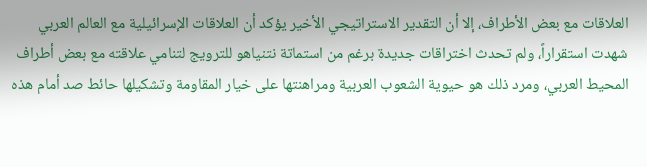العلاقات مع بعض الأطراف، إلا أن التقدير الاستراتيجي الأخير يؤكد أن العلاقات الإسرائيلية مع العالم العربي شهدت استقراراً، ولم تحدث اختراقات جديدة برغم من استماتة نتنياهو للترويج لتنامي علاقته مع بعض أطراف المحيط العربي، ومرد ذلك هو حيوية الشعوب العربية ومراهنتها على خيار المقاومة وتشكيلها حائط صد أمام هذه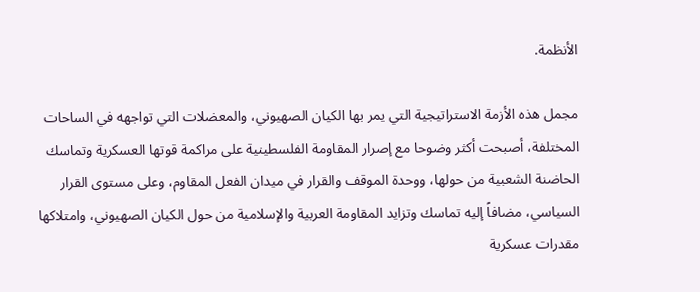الأنظمة.

مجمل هذه الأزمة الاستراتيجية التي يمر بها الكيان الصهيوني، والمعضلات التي تواجهه في الساحات المختلفة، أصبحت أكثر وضوحا مع إصرار المقاومة الفلسطينية على مراكمة قوتها العسكرية وتماسك الحاضنة الشعبية من حولها، ووحدة الموقف والقرار في ميدان الفعل المقاوم، وعلى مستوى القرار السياسي، مضافاً إليه تماسك وتزايد المقاومة العربية والإسلامية من حول الكيان الصهيوني، وامتلاكها مقدرات عسكرية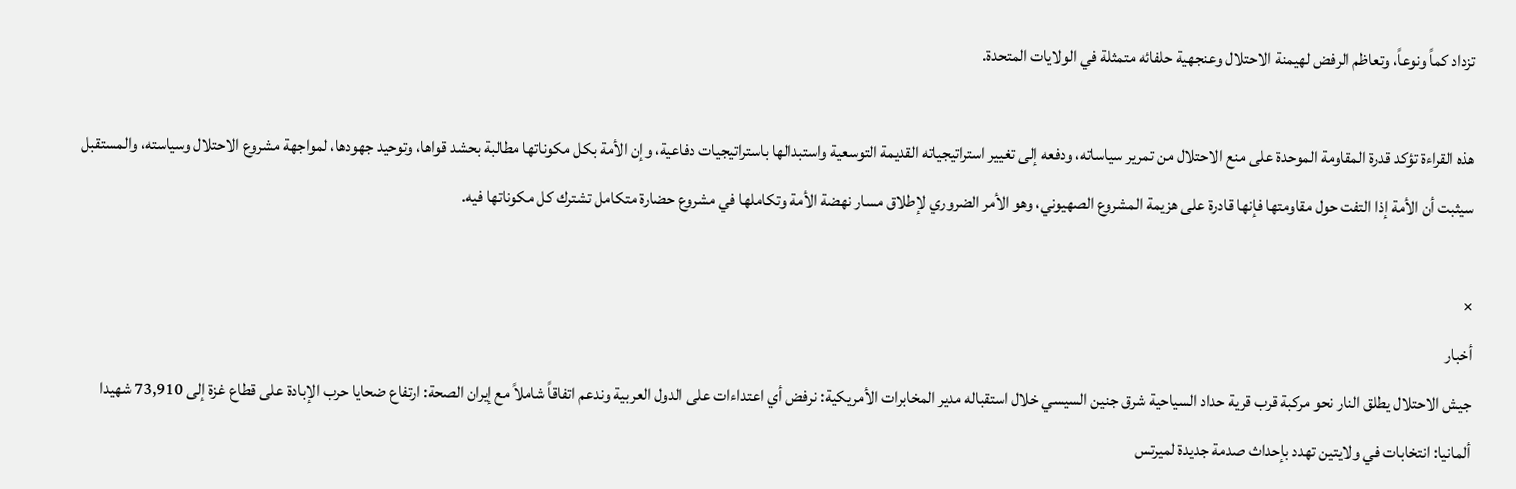تزداد كماً ونوعاً، وتعاظم الرفض لهيمنة الاحتلال وعنجهية حلفائه متمثلة في الولايات المتحدة.

هذه القراءة تؤكد قدرة المقاومة الموحدة على منع الاحتلال من تمرير سياساته، ودفعه إلى تغيير استراتيجياته القديمة التوسعية واستبدالها باستراتيجيات دفاعية، وإن الأمة بكل مكوناتها مطالبة بحشد قواها، وتوحيد جهودها، لمواجهة مشروع الاحتلال وسياسته، والمستقبل سيثبت أن الأمة إذا التفت حول مقاومتها فإنها قادرة على هزيمة المشروع الصهيوني، وهو الأمر الضروري لإطلاق مسار نهضة الأمة وتكاملها في مشروع حضارة متكامل تشترك كل مكوناتها فيه.

×
أخبار
جيش الاحتلال يطلق النار نحو مركبة قرب قرية حداد السياحية شرق جنين السيسي خلال استقباله مدير المخابرات الأمريكية: نرفض أي اعتداءات على الدول العربية وندعم اتفاقاً شاملاً مع إيران الصحة: ارتفاع ضحايا حرب الإبادة على قطاع غزة إلى 73,910 شهيدا ألمانيا: انتخابات في ولايتين تهدد بإحداث صدمة جديدة لميرتس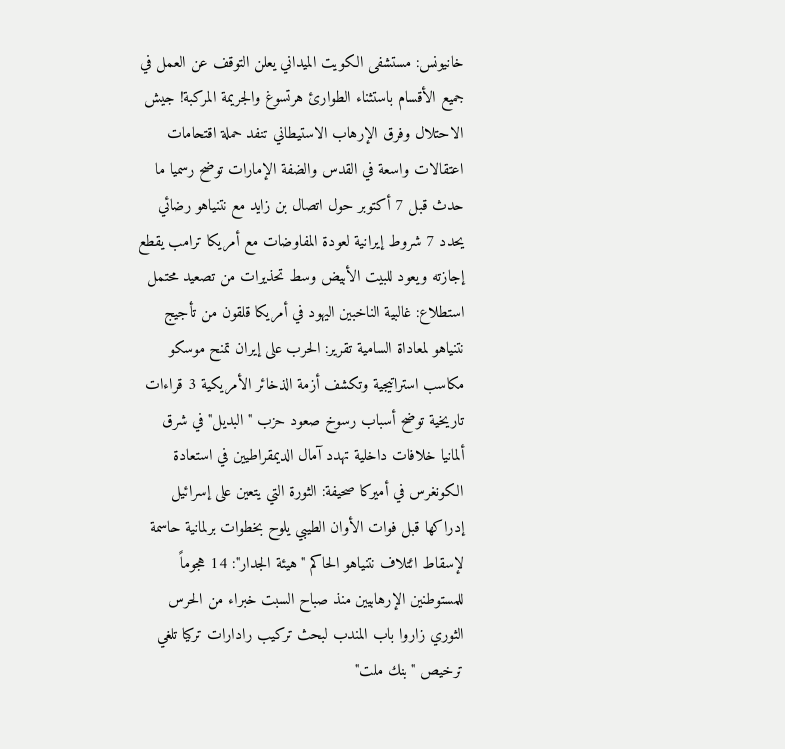خانيونس: مستشفى الكويت الميداني يعلن التوقف عن العمل في جميع الأقسام باستثناء الطوارئ هرتسوغ والجريمة المركبة! جيش الاحتلال وفرق الإرهاب الاستيطاني تنفد حملة اقتحامات اعتقالات واسعة في القدس والضفة الإمارات توضح رسميا ما حدث قبل 7 أكتوبر حول اتصال بن زايد مع نتنياهو رضائي يحدد 7 شروط إيرانية لعودة المفاوضات مع أمريكا ترامب يقطع إجازته ويعود للبيت الأبيض وسط تحذيرات من تصعيد محتمل استطلاع: غالبية الناخبين اليهود في أمريكا قلقون من تأجيج نتنياهو لمعاداة السامية تقرير: الحرب على إيران تمنح موسكو مكاسب استراتيجية وتكشف أزمة الذخائر الأمريكية 3 قراءات تاريخية توضح أسباب رسوخ صعود حزب "البديل" في شرق ألمانيا خلافات داخلية تهدد آمال الديمقراطيين في استعادة الكونغرس في أميركا صحيفة: الثورة التي يتعين على إسرائيل إدراكها قبل فوات الأوان الطيبي يلوح بخطوات برلمانية حاسمة لإسقاط ائتلاف نتنياهو الحاكم "هيئة الجدار": 14 هجوماً للمستوطنين الإرهابيين منذ صباح السبت خبراء من الحرس الثوري زاروا باب المندب لبحث تركيب رادارات تركيا تلغي ترخيص "بنك ملت"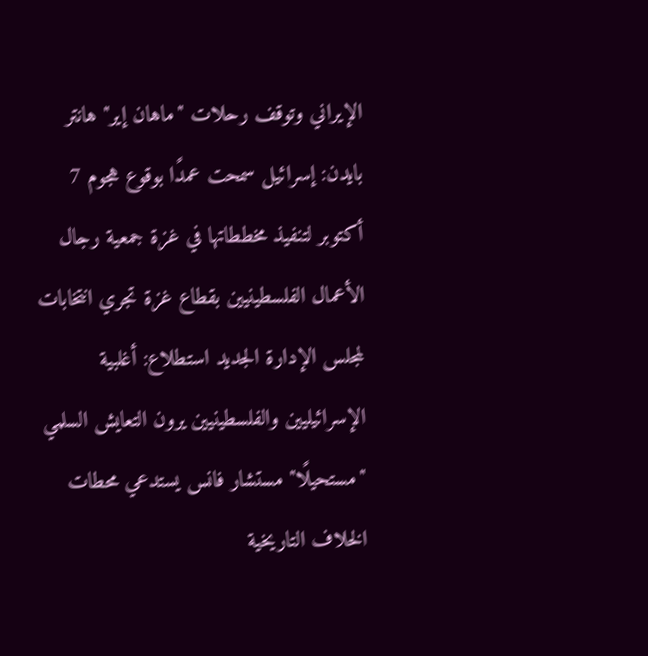الإيراني وتوقف رحلات "ماهان إير" هانتر بايدن: إسرائيل سمحت عمدًا بوقوع هجوم 7 أكتوبر لتنفيذ مخططاتها في غزة جمعية رجال الأعمال الفلسطينيين بقطاع غزة تجري انتخابات لمجلس الإدارة الجديد استطلاع: أغلبية الإسرائيليين والفلسطينيين يرون التعايش السلمي "مستحيلًا" مستشار فانس يستدعي محطات الخلاف التاريخية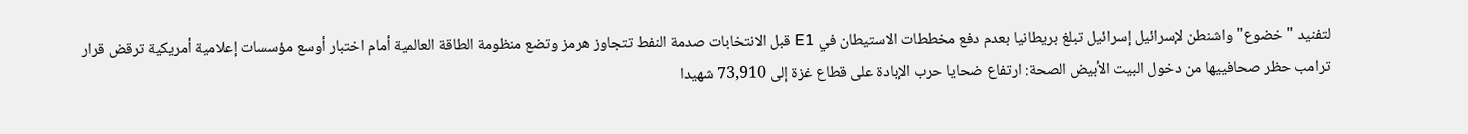لتفنيد "خضوع" واشنطن لإسرائيل إسرائيل تبلغ بريطانيا بعدم دفع مخططات الاستيطان في E1 قبل الانتخابات صدمة النفط تتجاوز هرمز وتضع منظومة الطاقة العالمية أمام اختبار أوسع مؤسسات إعلامية أمريكية ترقض قرار ترامب حظر صحافييها من دخول البيت الأبيض الصحة: ارتفاع ضحايا حرب الإبادة على قطاع غزة إلى 73,910 شهيدا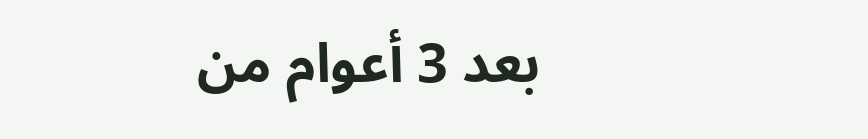بعد 3 أعوام من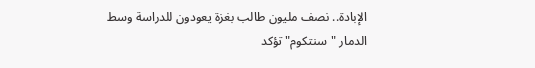الإبادة.. نصف مليون طالب بغزة يعودون للدراسة وسط الدمار "سنتكوم" تؤكد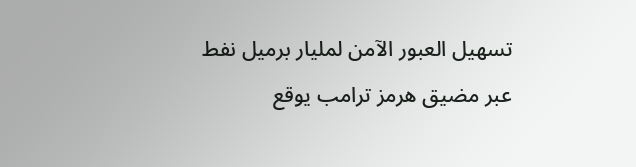تسهيل العبور الآمن لمليار برميل نفط عبر مضيق هرمز ترامب يوقع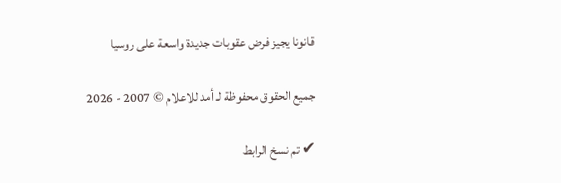قانونا يجيز فرض عقوبات جديدة واسعة على روسيا

جميع الحقوق محفوظة لـ أمد للاعلام © 2007 - 2026

✔ تم نسخ الرابط